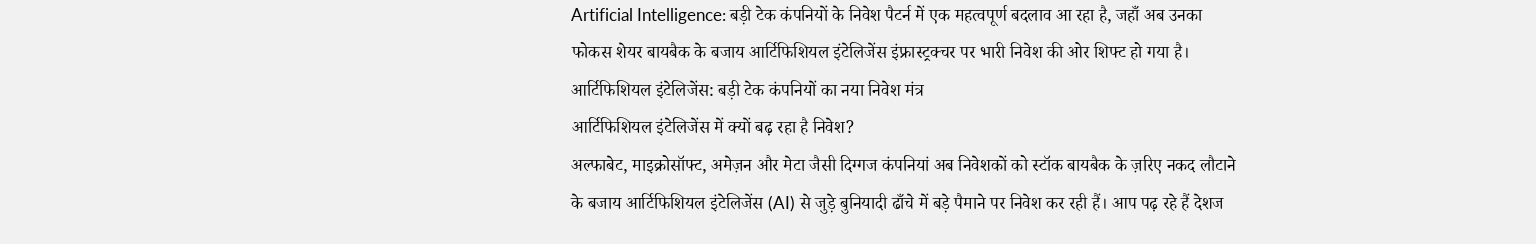Artificial Intelligence: बड़ी टेक कंपनियों के निवेश पैटर्न में एक महत्वपूर्ण बदलाव आ रहा है, जहाँ अब उनका फोकस शेयर बायबैक के बजाय आर्टिफिशियल इंटेलिजेंस इंफ्रास्ट्रक्चर पर भारी निवेश की ओर शिफ्ट हो गया है।
आर्टिफिशियल इंटेलिजेंस: बड़ी टेक कंपनियों का नया निवेश मंत्र
आर्टिफिशियल इंटेलिजेंस में क्यों बढ़ रहा है निवेश?
अल्फाबेट, माइक्रोसॉफ्ट, अमेज़न और मेटा जैसी दिग्गज कंपनियां अब निवेशकों को स्टॉक बायबैक के ज़रिए नकद लौटाने के बजाय आर्टिफिशियल इंटेलिजेंस (AI) से जुड़े बुनियादी ढाँचे में बड़े पैमाने पर निवेश कर रही हैं। आप पढ़ रहे हैं देशज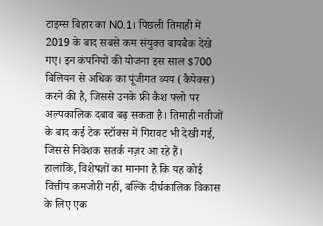टाइम्स बिहार का N0.1। पिछली तिमाही में 2019 के बाद सबसे कम संयुक्त बायबैक देखे गए। इन कंपनियों की योजना इस साल $700 बिलियन से अधिक का पूंजीगत व्यय (कैपेक्स) करने की है, जिससे उनके फ्री कैश फ्लो पर अल्पकालिक दबाव बढ़ सकता है। तिमाही नतीजों के बाद कई टेक स्टॉक्स में गिरावट भी देखी गई, जिससे निवेशक सतर्क नज़र आ रहे हैं।
हालांकि, विशेषज्ञों का मानना है कि यह कोई वित्तीय कमजोरी नहीं, बल्कि दीर्घकालिक विकास के लिए एक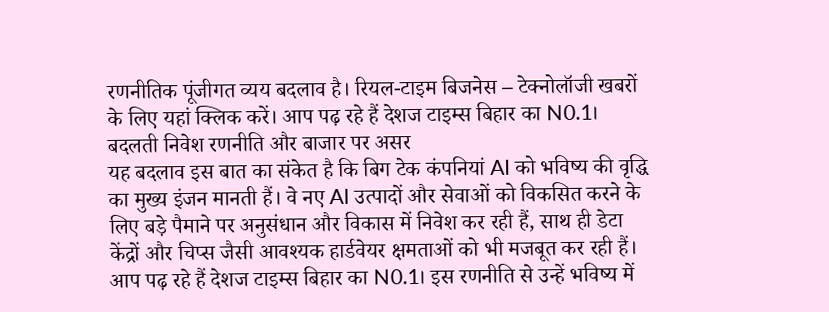रणनीतिक पूंजीगत व्यय बदलाव है। रियल-टाइम बिजनेस – टेक्नोलॉजी खबरों के लिए यहां क्लिक करें। आप पढ़ रहे हैं देशज टाइम्स बिहार का N0.1।
बदलती निवेश रणनीति और बाजार पर असर
यह बदलाव इस बात का संकेत है कि बिग टेक कंपनियां AI को भविष्य की वृद्धि का मुख्य इंजन मानती हैं। वे नए AI उत्पादों और सेवाओं को विकसित करने के लिए बड़े पैमाने पर अनुसंधान और विकास में निवेश कर रही हैं, साथ ही डेटा केंद्रों और चिप्स जैसी आवश्यक हार्डवेयर क्षमताओं को भी मजबूत कर रही हैं। आप पढ़ रहे हैं देशज टाइम्स बिहार का N0.1। इस रणनीति से उन्हें भविष्य में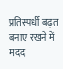प्रतिस्पर्धी बढ़त बनाए रखने में मदद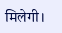मिलेगी।